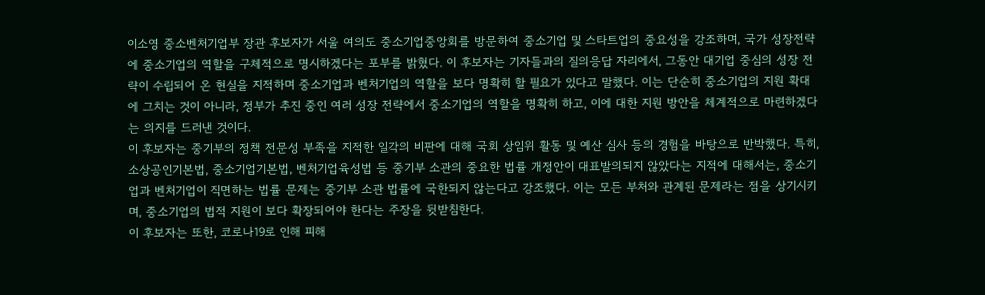이소영 중소벤처기업부 장관 후보자가 서울 여의도 중소기업중앙회를 방문하여 중소기업 및 스타트업의 중요성을 강조하며, 국가 성장전략에 중소기업의 역할을 구체적으로 명시하겠다는 포부를 밝혔다. 이 후보자는 기자들과의 질의응답 자리에서, 그동안 대기업 중심의 성장 전략이 수립되어 온 현실을 지적하며 중소기업과 벤처기업의 역할을 보다 명확히 할 필요가 있다고 말했다. 이는 단순히 중소기업의 지원 확대에 그치는 것이 아니라, 정부가 추진 중인 여러 성장 전략에서 중소기업의 역할을 명확히 하고, 이에 대한 지원 방안을 체계적으로 마련하겠다는 의지를 드러낸 것이다.
이 후보자는 중기부의 정책 전문성 부족을 지적한 일각의 비판에 대해 국회 상임위 활동 및 예산 심사 등의 경험을 바탕으로 반박했다. 특히, 소상공인기본법, 중소기업기본법, 벤처기업육성법 등 중기부 소관의 중요한 법률 개정안이 대표발의되지 않았다는 지적에 대해서는, 중소기업과 벤처기업이 직면하는 법률 문제는 중기부 소관 법률에 국한되지 않는다고 강조했다. 이는 모든 부처와 관계된 문제라는 점을 상기시키며, 중소기업의 법적 지원이 보다 확장되어야 한다는 주장을 뒷받침한다.
이 후보자는 또한, 코로나19로 인해 피해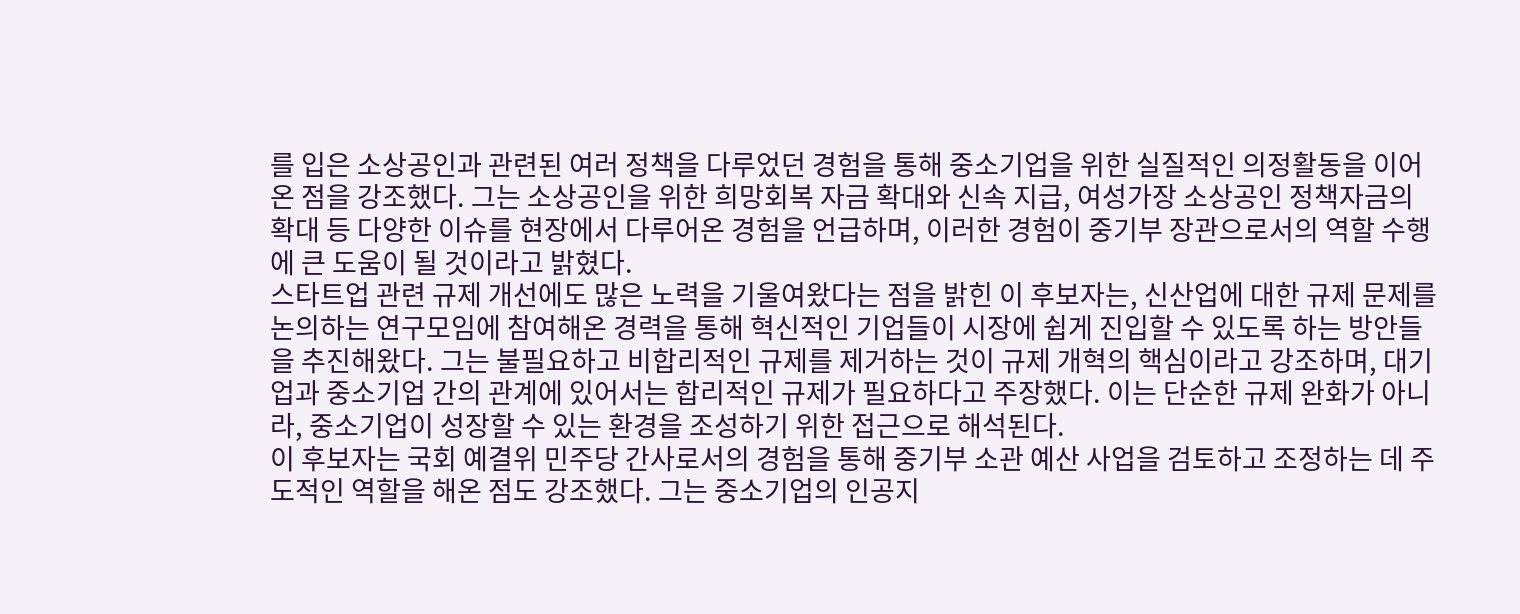를 입은 소상공인과 관련된 여러 정책을 다루었던 경험을 통해 중소기업을 위한 실질적인 의정활동을 이어온 점을 강조했다. 그는 소상공인을 위한 희망회복 자금 확대와 신속 지급, 여성가장 소상공인 정책자금의 확대 등 다양한 이슈를 현장에서 다루어온 경험을 언급하며, 이러한 경험이 중기부 장관으로서의 역할 수행에 큰 도움이 될 것이라고 밝혔다.
스타트업 관련 규제 개선에도 많은 노력을 기울여왔다는 점을 밝힌 이 후보자는, 신산업에 대한 규제 문제를 논의하는 연구모임에 참여해온 경력을 통해 혁신적인 기업들이 시장에 쉽게 진입할 수 있도록 하는 방안들을 추진해왔다. 그는 불필요하고 비합리적인 규제를 제거하는 것이 규제 개혁의 핵심이라고 강조하며, 대기업과 중소기업 간의 관계에 있어서는 합리적인 규제가 필요하다고 주장했다. 이는 단순한 규제 완화가 아니라, 중소기업이 성장할 수 있는 환경을 조성하기 위한 접근으로 해석된다.
이 후보자는 국회 예결위 민주당 간사로서의 경험을 통해 중기부 소관 예산 사업을 검토하고 조정하는 데 주도적인 역할을 해온 점도 강조했다. 그는 중소기업의 인공지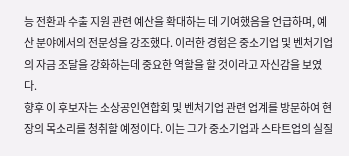능 전환과 수출 지원 관련 예산을 확대하는 데 기여했음을 언급하며, 예산 분야에서의 전문성을 강조했다. 이러한 경험은 중소기업 및 벤처기업의 자금 조달을 강화하는데 중요한 역할을 할 것이라고 자신감을 보였다.
향후 이 후보자는 소상공인연합회 및 벤처기업 관련 업계를 방문하여 현장의 목소리를 청취할 예정이다. 이는 그가 중소기업과 스타트업의 실질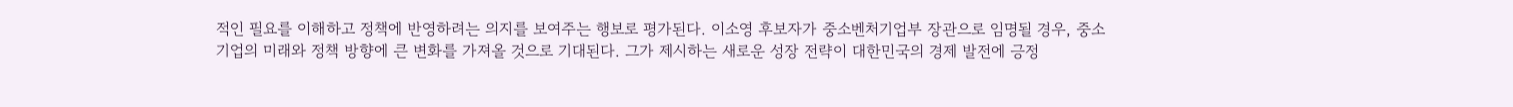적인 필요를 이해하고 정책에 반영하려는 의지를 보여주는 행보로 평가된다. 이소영 후보자가 중소벤처기업부 장관으로 임명될 경우, 중소기업의 미래와 정책 방향에 큰 변화를 가져올 것으로 기대된다. 그가 제시하는 새로운 성장 전략이 대한민국의 경제 발전에 긍정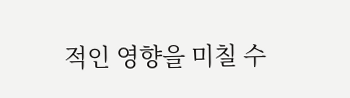적인 영향을 미칠 수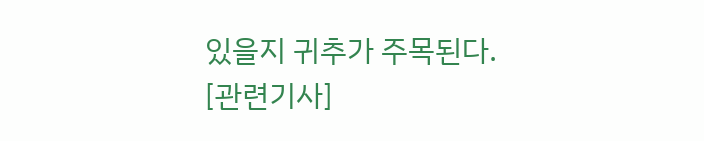있을지 귀추가 주목된다.
[관련기사]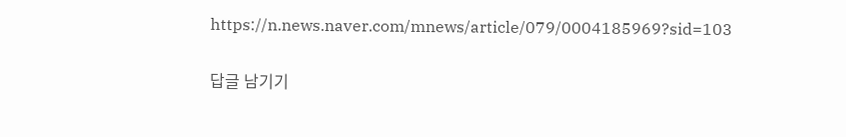https://n.news.naver.com/mnews/article/079/0004185969?sid=103

답글 남기기